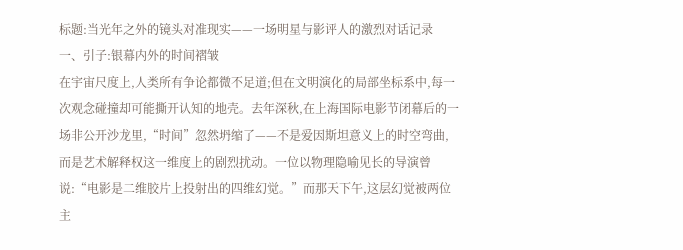标题:当光年之外的镜头对准现实——一场明星与影评人的激烈对话记录
一、引子:银幕内外的时间褶皱
在宇宙尺度上,人类所有争论都微不足道;但在文明演化的局部坐标系中,每一次观念碰撞却可能撕开认知的地壳。去年深秋,在上海国际电影节闭幕后的一场非公开沙龙里,“时间”忽然坍缩了——不是爱因斯坦意义上的时空弯曲,而是艺术解释权这一维度上的剧烈扰动。一位以物理隐喻见长的导演曾说:“电影是二维胶片上投射出的四维幻觉。”而那天下午,这层幻觉被两位主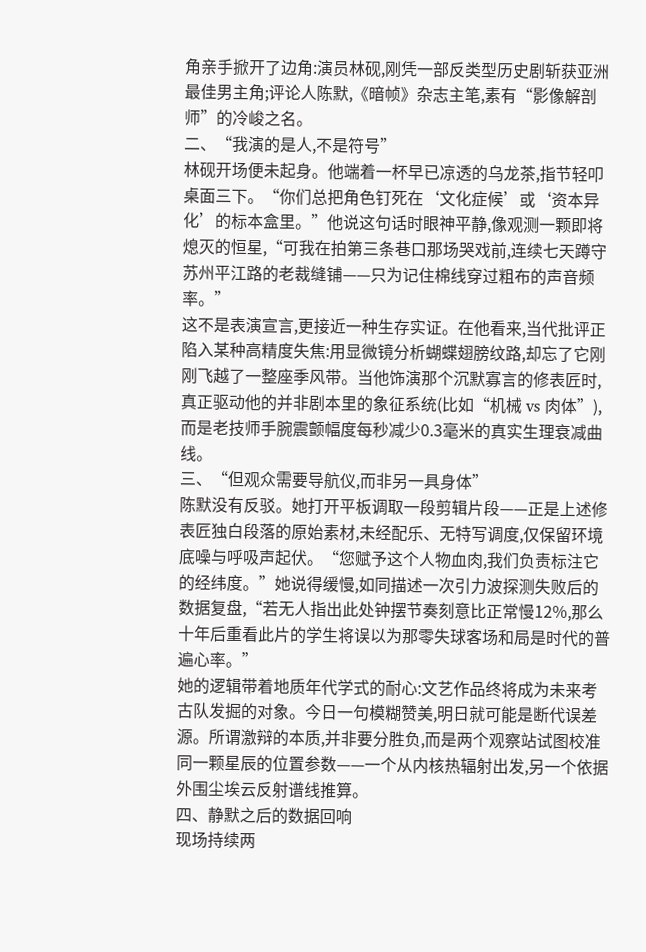角亲手掀开了边角:演员林砚,刚凭一部反类型历史剧斩获亚洲最佳男主角;评论人陈默,《暗帧》杂志主笔,素有“影像解剖师”的冷峻之名。
二、“我演的是人,不是符号”
林砚开场便未起身。他端着一杯早已凉透的乌龙茶,指节轻叩桌面三下。“你们总把角色钉死在‘文化症候’或‘资本异化’的标本盒里。”他说这句话时眼神平静,像观测一颗即将熄灭的恒星,“可我在拍第三条巷口那场哭戏前,连续七天蹲守苏州平江路的老裁缝铺——只为记住棉线穿过粗布的声音频率。”
这不是表演宣言,更接近一种生存实证。在他看来,当代批评正陷入某种高精度失焦:用显微镜分析蝴蝶翅膀纹路,却忘了它刚刚飞越了一整座季风带。当他饰演那个沉默寡言的修表匠时,真正驱动他的并非剧本里的象征系统(比如“机械 vs 肉体”),而是老技师手腕震颤幅度每秒减少0.3毫米的真实生理衰减曲线。
三、“但观众需要导航仪,而非另一具身体”
陈默没有反驳。她打开平板调取一段剪辑片段——正是上述修表匠独白段落的原始素材,未经配乐、无特写调度,仅保留环境底噪与呼吸声起伏。“您赋予这个人物血肉,我们负责标注它的经纬度。”她说得缓慢,如同描述一次引力波探测失败后的数据复盘,“若无人指出此处钟摆节奏刻意比正常慢12%,那么十年后重看此片的学生将误以为那零失球客场和局是时代的普遍心率。”
她的逻辑带着地质年代学式的耐心:文艺作品终将成为未来考古队发掘的对象。今日一句模糊赞美,明日就可能是断代误差源。所谓激辩的本质,并非要分胜负,而是两个观察站试图校准同一颗星辰的位置参数——一个从内核热辐射出发,另一个依据外围尘埃云反射谱线推算。
四、静默之后的数据回响
现场持续两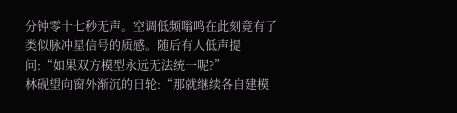分钟零十七秒无声。空调低频嗡鸣在此刻竟有了类似脉冲星信号的质感。随后有人低声提问:“如果双方模型永远无法统一呢?”
林砚望向窗外渐沉的日轮:“那就继续各自建模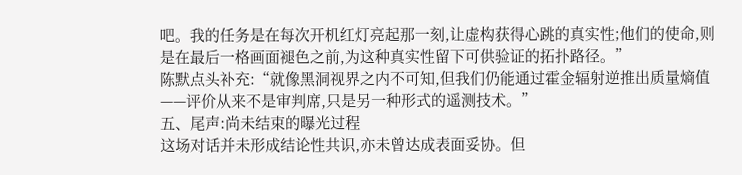吧。我的任务是在每次开机红灯亮起那一刻,让虚构获得心跳的真实性;他们的使命,则是在最后一格画面褪色之前,为这种真实性留下可供验证的拓扑路径。”
陈默点头补充:“就像黑洞视界之内不可知,但我们仍能通过霍金辐射逆推出质量熵值——评价从来不是审判席,只是另一种形式的遥测技术。”
五、尾声:尚未结束的曝光过程
这场对话并未形成结论性共识,亦未曾达成表面妥协。但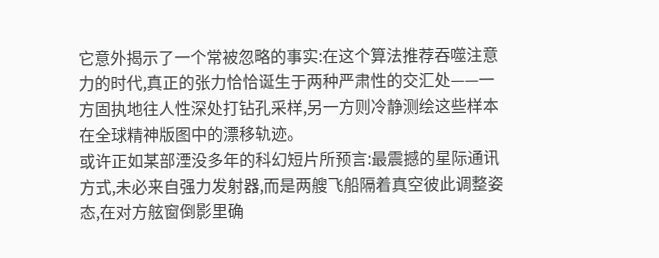它意外揭示了一个常被忽略的事实:在这个算法推荐吞噬注意力的时代,真正的张力恰恰诞生于两种严肃性的交汇处——一方固执地往人性深处打钻孔采样,另一方则冷静测绘这些样本在全球精神版图中的漂移轨迹。
或许正如某部湮没多年的科幻短片所预言:最震撼的星际通讯方式,未必来自强力发射器,而是两艘飞船隔着真空彼此调整姿态,在对方舷窗倒影里确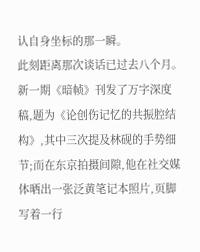认自身坐标的那一瞬。
此刻距离那次谈话已过去八个月。新一期《暗帧》刊发了万字深度稿,题为《论创伤记忆的共振腔结构》,其中三次提及林砚的手势细节;而在东京拍摄间隙,他在社交媒体晒出一张泛黄笔记本照片,页脚写着一行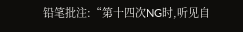铅笔批注:“第十四次NG时,听见自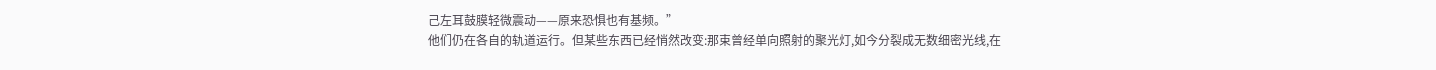己左耳鼓膜轻微震动——原来恐惧也有基频。”
他们仍在各自的轨道运行。但某些东西已经悄然改变:那束曾经单向照射的聚光灯,如今分裂成无数细密光线,在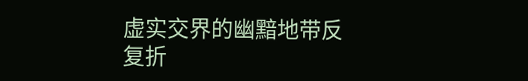虚实交界的幽黯地带反复折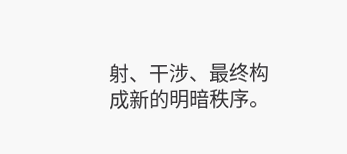射、干涉、最终构成新的明暗秩序。